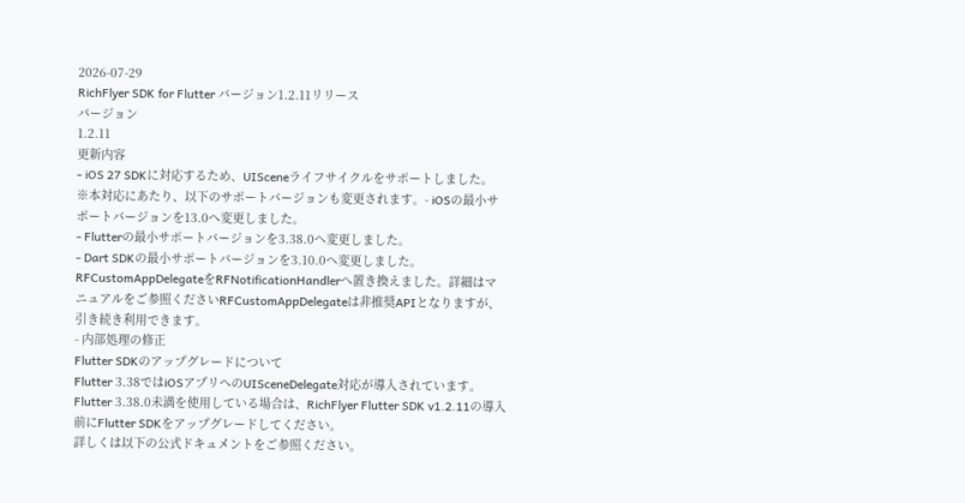2026-07-29
RichFlyer SDK for Flutter バージョン1.2.11リリース
バージョン
1.2.11
更新内容
- iOS 27 SDKに対応するため、UISceneライフサイクルをサポートしました。
※本対応にあたり、以下のサポートバージョンも変更されます。- iOSの最小サポートバージョンを13.0へ変更しました。
- Flutterの最小サポートバージョンを3.38.0へ変更しました。
- Dart SDKの最小サポートバージョンを3.10.0へ変更しました。
RFCustomAppDelegateをRFNotificationHandlerへ置き換えました。詳細はマニュアルをご参照くださいRFCustomAppDelegateは非推奨APIとなりますが、引き続き利用できます。
- 内部処理の修正
Flutter SDKのアップグレードについて
Flutter 3.38ではiOSアプリへのUISceneDelegate対応が導入されています。Flutter 3.38.0未満を使用している場合は、RichFlyer Flutter SDK v1.2.11の導入前にFlutter SDKをアップグレードしてください。
詳しくは以下の公式ドキュメントをご参照ください。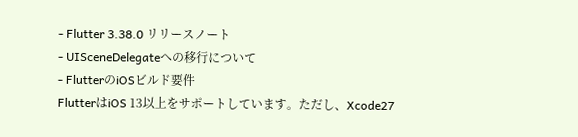- Flutter 3.38.0 リリースノート
- UISceneDelegateへの移行について
- FlutterのiOSビルド要件
FlutterはiOS 13以上をサポートしています。ただし、Xcode27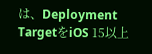は、Deployment TargetをiOS 15以上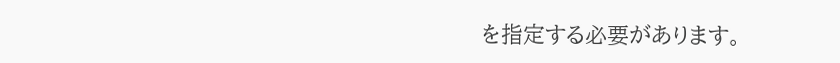を指定する必要があります。